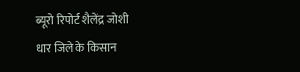ब्यूरो रिपोर्ट शैलेंद्र जोशी
धार जिले के किसान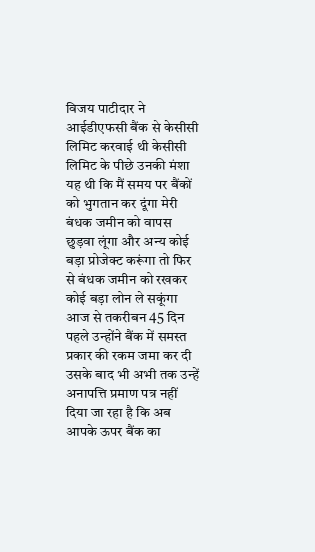विजय पाटीदार ने आईडीएफसी बैंक से केसीसी लिमिट करवाई थी केसीसी लिमिट के पीछे उनकी मंशा यह थी कि मैं समय पर बैंकों को भुगतान कर दूंगा मेरी बंधक जमीन को वापस छुड़वा लूंगा और अन्य कोई बड़ा प्रोजेक्ट करूंगा तो फिर से बंधक जमीन को रखकर कोई बड़ा लोन ले सकूंगा आज से तकरीबन 45 दिन पहले उन्होंने बैंक में समस्त प्रकार की रकम जमा कर दी उसके बाद भी अभी तक उन्हें अनापत्ति प्रमाण पत्र नहीं दिया जा रहा है कि अब आपके ऊपर बैंक का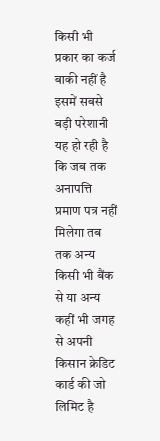किसी भी प्रकार का कर्ज बाकी नहीं है इसमें सबसे बड़ी परेशानी यह हो रही है कि जब तक अनापत्ति प्रमाण पत्र नहीं मिलेगा तब तक अन्य किसी भी बैंक से या अन्य कहीं भी जगह से अपनी किसान क्रेडिट कार्ड की जो लिमिट है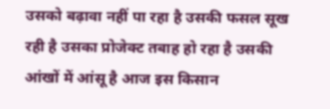उसको बढ़ावा नहीं पा रहा है उसकी फसल सूख रही है उसका प्रोजेक्ट तबाह हो रहा है उसकी आंखों में आंसू है आज इस किसान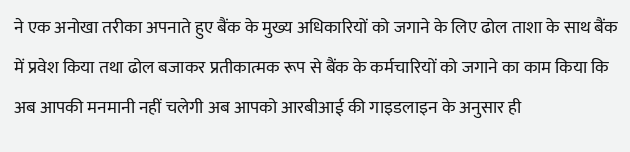ने एक अनोखा तरीका अपनाते हुए बैंक के मुख्य अधिकारियों को जगाने के लिए ढोल ताशा के साथ बैंक में प्रवेश किया तथा ढोल बजाकर प्रतीकात्मक रूप से बैंक के कर्मचारियों को जगाने का काम किया कि अब आपकी मनमानी नहीं चलेगी अब आपको आरबीआई की गाइडलाइन के अनुसार ही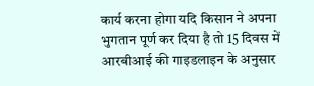कार्य करना होगा यदि किसान ने अपना भुगतान पूर्ण कर दिया है तो 15 दिवस में आरबीआई की गाइडलाइन के अनुसार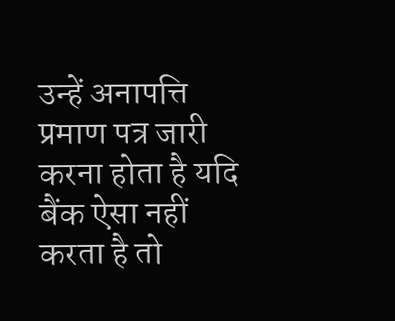उन्हें अनापत्ति प्रमाण पत्र जारी करना होता है यदि बैंक ऐसा नहीं करता है तो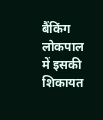बैंकिंग लोकपाल में इसकी शिकायत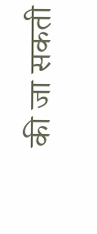की जा सकती